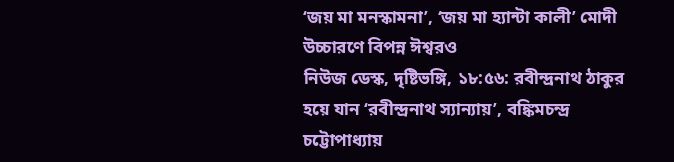‘জয় মা মনস্কামনা’, ‘জয় মা হ্যান্টা কালী’ মোদী উচ্চারণে বিপন্ন ঈশ্বরও
নিউজ ডেস্ক, দৃষ্টিভঙ্গি, ১৮:৫৬: রবীন্দ্রনাথ ঠাকুর হয়ে যান ‘রবীন্দ্রনাথ স্যান্যায়’, বঙ্কিমচন্দ্র চট্টোপাধ্যায়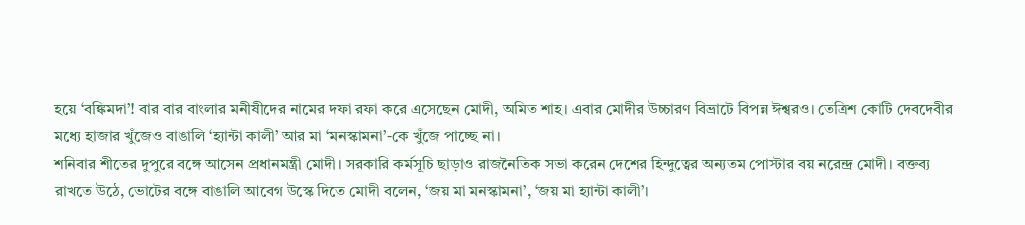হয়ে ‘বঙ্কিমদা’! বার বার বাংলার মনীষীদের নামের দফা রফা করে এসেছেন মোদী, অমিত শাহ। এবার মোদীর উচ্চারণ বিভ্রাটে বিপন্ন ঈশ্বরও। তেত্রিশ কোটি দেবদেবীর মধ্যে হাজার খুঁজেও বাঙালি ‘হ্যান্টা কালী’ আর মা ‘মনস্কামনা’-কে খুঁজে পাচ্ছে না।
শনিবার শীতের দুপুরে বঙ্গে আসেন প্রধানমন্ত্রী মোদী। সরকারি কর্মসূচি ছাড়াও রাজনৈতিক সভা করেন দেশের হিন্দুত্বের অন্যতম পোস্টার বয় নরেন্দ্র মোদী। বক্তব্য রাখতে উঠে, ভোটের বঙ্গে বাঙালি আবেগ উস্কে দিতে মোদী বলেন, ‘জয় মা মনস্কামনা’, ‘জয় মা হ্যান্টা কালী’।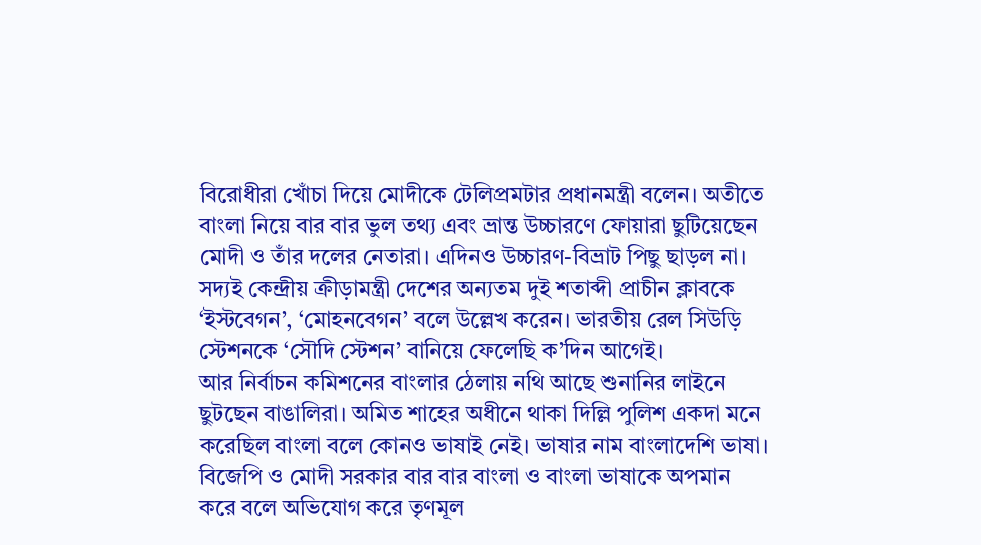বিরোধীরা খোঁচা দিয়ে মোদীকে টেলিপ্রমটার প্রধানমন্ত্রী বলেন। অতীতে বাংলা নিয়ে বার বার ভুল তথ্য এবং ভ্রান্ত উচ্চারণে ফোয়ারা ছুটিয়েছেন মোদী ও তাঁর দলের নেতারা। এদিনও উচ্চারণ-বিভ্রাট পিছু ছাড়ল না।
সদ্যই কেন্দ্রীয় ক্রীড়ামন্ত্রী দেশের অন্যতম দুই শতাব্দী প্রাচীন ক্লাবকে ‘ইস্টবেগন’, ‘মোহনবেগন’ বলে উল্লেখ করেন। ভারতীয় রেল সিউড়ি স্টেশনকে ‘সৌদি স্টেশন’ বানিয়ে ফেলেছি ক’দিন আগেই।
আর নির্বাচন কমিশনের বাংলার ঠেলায় নথি আছে শুনানির লাইনে ছুটছেন বাঙালিরা। অমিত শাহের অধীনে থাকা দিল্লি পুলিশ একদা মনে করেছিল বাংলা বলে কোনও ভাষাই নেই। ভাষার নাম বাংলাদেশি ভাষা। বিজেপি ও মোদী সরকার বার বার বাংলা ও বাংলা ভাষাকে অপমান করে বলে অভিযোগ করে তৃণমূল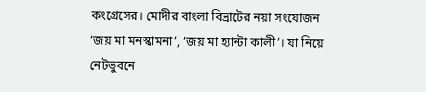কংগ্রেসের। মোদীর বাংলা বিভ্রাটের নয়া সংযোজন ‘জয় মা মনস্কামনা’, ‘জয় মা হ্যান্টা কালী’। যা নিয়ে নেটভুবনে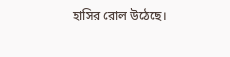হাসির রোল উঠেছে।